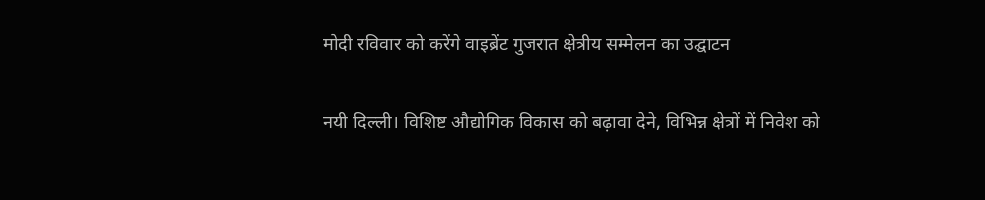मोदी रविवार को करेंगे वाइब्रेंट गुजरात क्षेत्रीय सम्मेलन का उद्घाटन

नयी दिल्ली। विशिष्ट औद्योगिक विकास को बढ़ावा देने, विभिन्न क्षेत्रों में निवेश को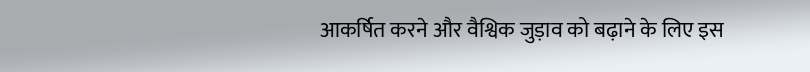आकर्षित करने और वैश्विक जुड़ाव को बढ़ाने के लिए इस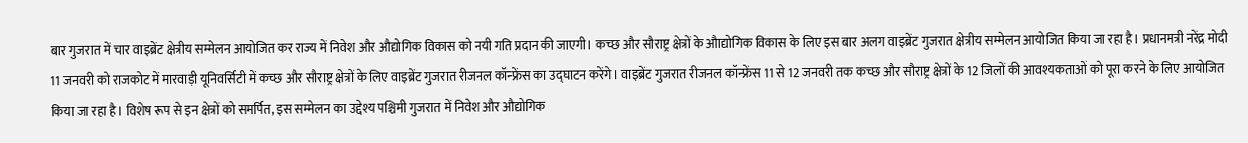बार गुजरात में चार वाइब्रेंट क्षेत्रीय सम्मेलन आयोजित कर राज्य में निवेश और औद्योगिक विकास को नयी गति प्रदान की जाएगी। कच्छ और सौराष्ट्र क्षेत्रों के औाद्योगिक विकास के लिए इस बार अलग वाइब्रेंट गुजरात क्षेत्रीय सम्मेलन आयोजित किया जा रहा है। प्रधानमत्री नरेंद्र मोदी 11 जनवरी को राजकोट में मारवाड़ी यूनिवर्सिटी में कच्छ और सौराष्ट्र क्षेत्रों के लिए वाइब्रेंट गुजरात रीजनल कॉन्फ्रेंस का उद्घाटन करेंगे। वाइब्रेंट गुजरात रीजनल कॉन्फ्रेंस 11 से 12 जनवरी तक कच्छ और सौराष्ट्र क्षेत्रों के 12 जिलों की आवश्यकताओं को पूरा करने के लिए आयोजित किया जा रहा है। विशेष रूप से इन क्षेत्रों को समर्पित, इस सम्मेलन का उद्देश्य पश्चिमी गुजरात में निवेश और औद्योगिक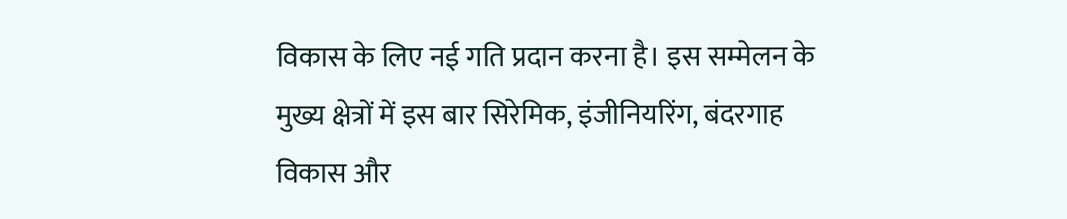विकास के लिए नई गति प्रदान करना है। इस सम्मेलन के मुख्य क्षेत्रों में इस बार सिरेमिक, इंजीनियरिंग, बंदरगाह विकास और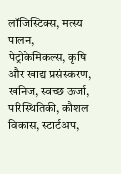लॉजिस्टिक्स, मत्स्य पालन, पेट्रोकेमिकल्स, कृषि और खाद्य प्रसंस्करण, खनिज, स्वच्छ ऊर्जा, परिस्थितिकी, कौशल विकास, स्टार्टअप,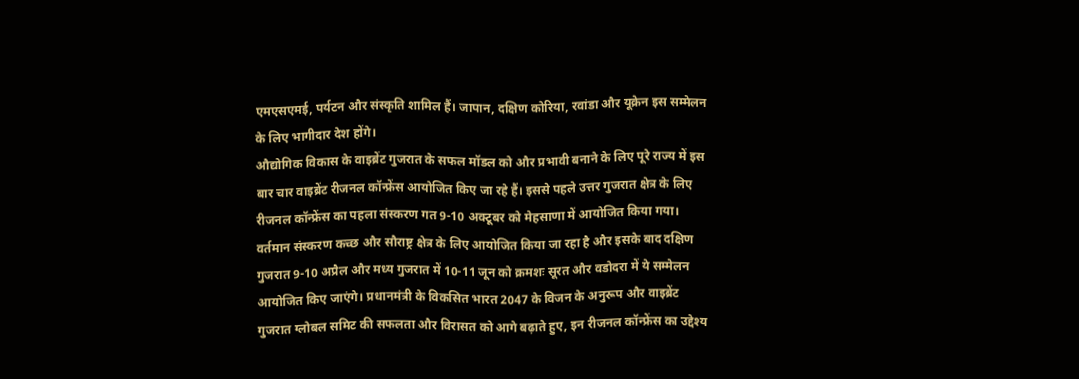एमएसएमई, पर्यटन और संस्कृति शामिल हैं। जापान, दक्षिण कोरिया, रवांडा और यूक्रेन इस सम्मेलन के लिए भागीदार देश होंगे।
औद्योगिक विकास के वाइब्रेंट गुजरात के सफल मॉडल को और प्रभावी बनाने के लिए पूरे राज्य में इस बार चार वाइब्रेंट रीजनल कॉन्फ्रेंस आयोजित किए जा रहे हैं। इससे पहले उत्तर गुजरात क्षेत्र के लिए रीजनल कॉन्फ्रेंस का पहला संस्करण गत 9-10 अक्टूबर को मेहसाणा में आयोजित किया गया। वर्तमान संस्करण कच्छ और सौराष्ट्र क्षेत्र के लिए आयोजित किया जा रहा है और इसके बाद दक्षिण गुजरात 9-10 अप्रैल और मध्य गुजरात में 10-11 जून को क्रमशः सूरत और वडोदरा में ये सम्मेलन आयोजित किए जाएंगे। प्रधानमंत्री के विकसित भारत 2047 के विजन के अनुरूप और वाइब्रेंट गुजरात ग्लोबल समिट की सफलता और विरासत को आगे बढ़ाते हुए, इन रीजनल कॉन्फ्रेंस का उद्देश्य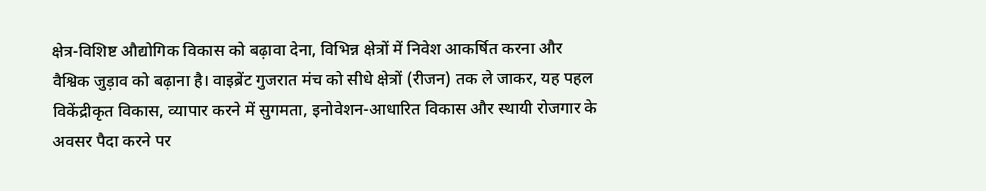क्षेत्र-विशिष्ट औद्योगिक विकास को बढ़ावा देना, विभिन्न क्षेत्रों में निवेश आकर्षित करना और वैश्विक जुड़ाव को बढ़ाना है। वाइब्रेंट गुजरात मंच को सीधे क्षेत्रों (रीजन) तक ले जाकर, यह पहल विकेंद्रीकृत विकास, व्यापार करने में सुगमता, इनोवेशन-आधारित विकास और स्थायी रोजगार के अवसर पैदा करने पर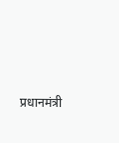प्रधानमंत्री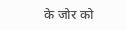के जोर को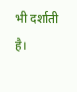भी दर्शाती है।